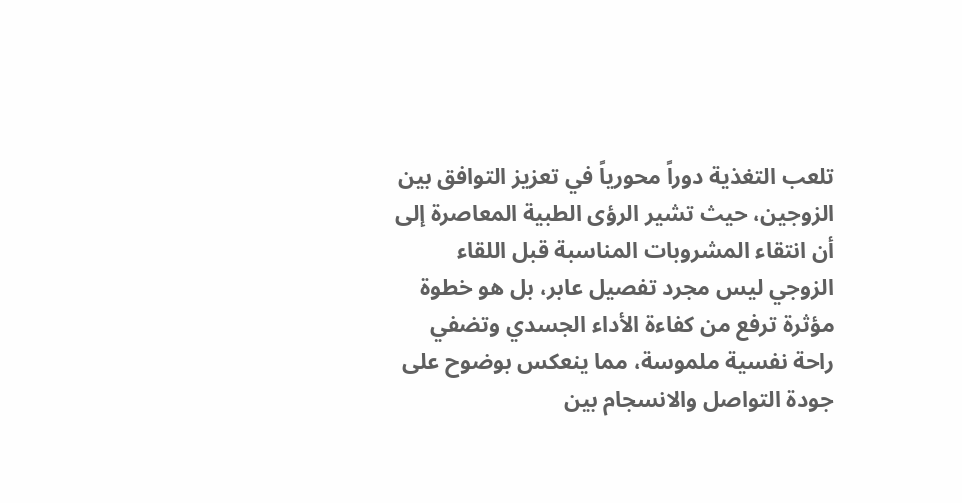تلعب التغذية دوراً محورياً في تعزيز التوافق بين الزوجين، حيث تشير الرؤى الطبية المعاصرة إلى أن انتقاء المشروبات المناسبة قبل اللقاء الزوجي ليس مجرد تفصيل عابر، بل هو خطوة مؤثرة ترفع من كفاءة الأداء الجسدي وتضفي راحة نفسية ملموسة، مما ينعكس بوضوح على جودة التواصل والانسجام بين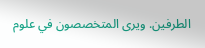الطرفين. ويرى المتخصصون في علوم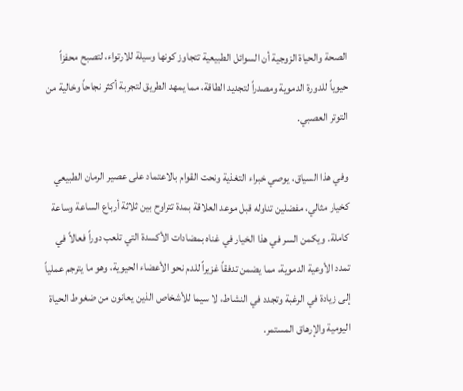الصحة والحياة الزوجية أن السوائل الطبيعية تتجاوز كونها وسيلة للارتواء، لتصبح محفزاً حيوياً للدورة الدموية ومصدراً لتجديد الطاقة، مما يمهد الطريق لتجربة أكثر نجاحاً وخالية من التوتر العصبي.

وفي هذا السياق، يوصي خبراء التغذية ونحت القوام بالاعتماد على عصير الرمان الطبيعي كخيار مثالي، مفضلين تناوله قبل موعد العلاقة بمدة تتراوح بين ثلاثة أرباع الساعة وساعة كاملة. ويكمن السر في هذا الخيار في غناه بمضادات الأكسدة التي تلعب دوراً فعالاً في تمدد الأوعية الدموية، مما يضمن تدفقاً غزيراً للدم نحو الأعضاء الحيوية، وهو ما يترجم عملياً إلى زيادة في الرغبة وتجدد في النشاط، لا سيما للأشخاص الذين يعانون من ضغوط الحياة اليومية والإرهاق المستمر.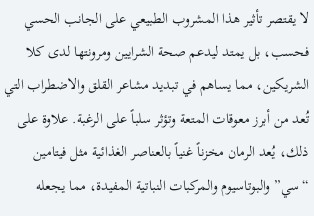لا يقتصر تأثير هذا المشروب الطبيعي على الجانب الحسي فحسب، بل يمتد ليدعم صحة الشرايين ومرونتها لدى كلا الشريكين، مما يساهم في تبديد مشاعر القلق والاضطراب التي تُعد من أبرز معوقات المتعة وتؤثر سلباً على الرغبة. علاوة على ذلك، يُعد الرمان مخزناً غنياً بالعناصر الغذائية مثل فيتامين “سي” والبوتاسيوم والمركبات النباتية المفيدة، مما يجعله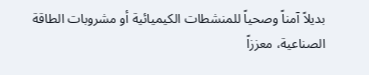بديلاً آمناً وصحياً للمنشطات الكيميائية أو مشروبات الطاقة الصناعية، معززاً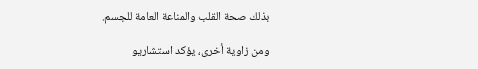بذلك صحة القلب والمناعة العامة للجسم.

ومن زاوية أخرى، يؤكد استشاريو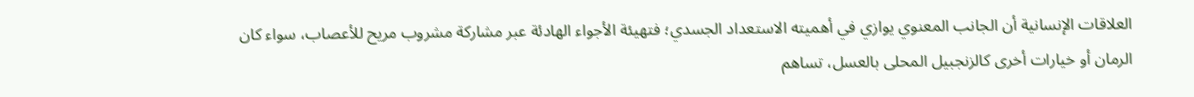العلاقات الإنسانية أن الجانب المعنوي يوازي في أهميته الاستعداد الجسدي؛ فتهيئة الأجواء الهادئة عبر مشاركة مشروب مريح للأعصاب، سواء كان الرمان أو خيارات أخرى كالزنجبيل المحلى بالعسل، تساهم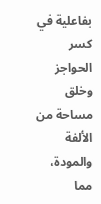بفاعلية في كسر الحواجز وخلق مساحة من الألفة والمودة، مما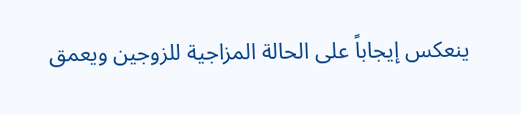ينعكس إيجاباً على الحالة المزاجية للزوجين ويعمق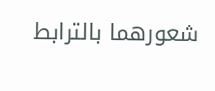شعورهما بالترابط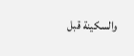والسكينة قبل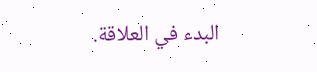البدء في العلاقة.